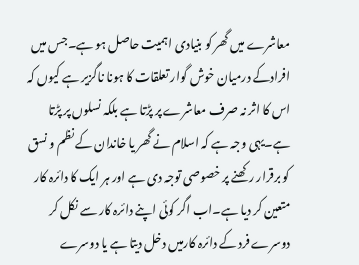معاشرے میں گھر کو بنیادی اہمیت حاصل ہو ہے۔جس میں افرادکے درمیان خوش گوار تعلقات کا ہونا ناگزیر ہے کیوں کہ اس کا اثر نہ صرف معاشرے پر پڑتا ہے بلکہ نسلوں پر پڑتا ہے۔یہی وجہ ہے کہ اسلام نے گھر یا خاندان کے نظم و نسق کو برقرار رکھنے پر خصوصی توجہ دی ہے اور ہر ایک کا دائرہ کار متعین کر دیا ہے۔اب اگر کوئی اپنے دائرہ کار سے نکل کر دوسرے فرد کے دائرہ کارمیں دخل دیتا ہے یا دوسرے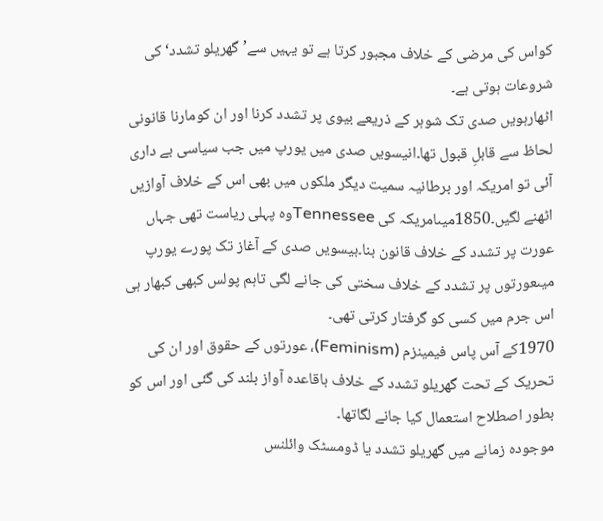کواس کی مرضی کے خلاف مجبور کرتا ہے تو یہیں سے’گھریلو تشدد‘ کی شروعات ہوتی ہے۔
اٹھارہویں صدی تک شوہر کے ذریعے بیوی پر تشدد کرنا اور ان کومارنا قانونی لحاظ سے قابلِ قبول تھا۔انیسویں صدی میں یورپ میں جب سیاسی بے داری آئی تو امریکہ اور برطانیہ سمیت دیگر ملکوں میں بھی اس کے خلاف آوازیں اٹھنے لگیں۔1850میںامریکہ کی Tennesseeوہ پہلی ریاست تھی جہاں عورت پر تشدد کے خلاف قانون بنا۔بیسویں صدی کے آغاز تک پورے یورپ میںعورتوں پر تشدد کے خلاف سختی کی جانے لگی تاہم پولس کبھی کبھار ہی اس جرم میں کسی کو گرفتار کرتی تھی۔
1970کے آس پاس فیمینزم (Feminism)، عورتوں کے حقوق اور ان کی تحریک کے تحت گھریلو تشدد کے خلاف باقاعدہ آواز بلند کی گئی اور اس کو بطور اصطلاح استعمال کیا جانے لگاتھا۔
موجودہ زمانے میں گھریلو تشدد یا ڈومسٹک وائلنس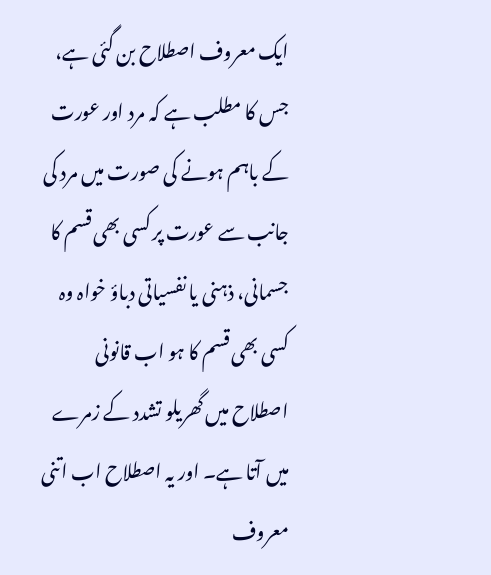ایک معروف اصطلاح بن گئی ہے، جس کا مطلب ہے کہ مرد اور عورت کے باہم ہونے کی صورت میں مرد کی جانب سے عورت پر کسی بھی قسم کا جسمانی، ذہنی یا نفسیاتی دباؤ خواہ وہ کسی بھی قسم کا ہو اب قانونی اصطلاح میں گھریلو تشدد کے زمرے میں آتا ہے۔ اور یہ اصطلاح اب اتنی معروف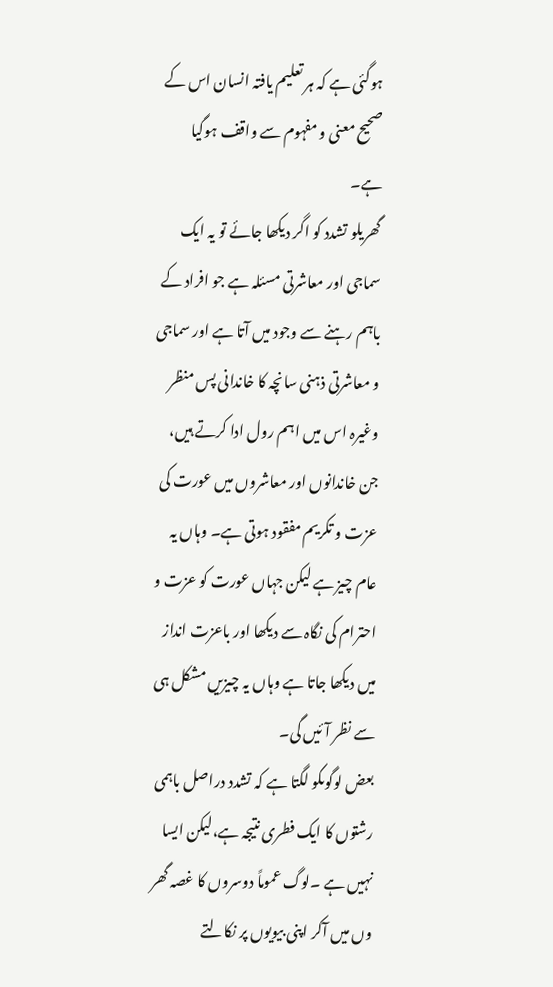ہوگئی ہے کہ ہر تعلیم یافتہ انسان اس کے صحیح معنی و مفہوم سے واقف ہوگیا ہے۔
گھریلو تشدد کو اگر دیکھا جائے تو یہ ایک سماجی اور معاشرتی مسئلہ ہے جو افراد کے باہم رہنے سے وجود میں آتا ہے اور سماجی و معاشرتی ذہنی سانچہ کا خاندانی پس منظر وغیرہ اس میں اہم رول ادا کرتے ہیں، جن خاندانوں اور معاشروں میں عورت کی عزت و تکریم مفقود ہوتی ہے۔ وہاں یہ عام چیز ہے لیکن جہاں عورت کو عزت و احترام کی نگاہ سے دیکھا اور باعزت انداز میں دیکھا جاتا ہے وہاں یہ چیزیں مشکل ہی سے نظر آئیں گی۔
بعض لوگوںکو لگتا ہے کہ تشدد دراصل باہمی رشتوں کا ایک فطری نتیجہ ہے،لیکن ایسا نہیں ہے ۔لوگ عموماً دوسروں کا غصہ گھر وں میں آکر اپنی بیویوں پر نکالتے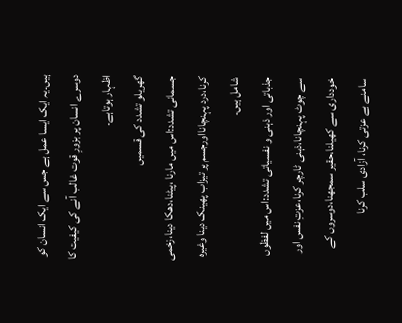ہیں۔یہ ایک ایسا عمل ہے جس سے ایک انسان کو دوسرے انسان پر بزورِ قوت غالب آنے کی کیفیت کا اظہار ہوتاہے۔
گھریلو تشدد کی قسمیں
جسمانی تشدد:اس میں مارنا ،پیٹنا،دھکا دینا،زخمی کرنا،درد پہنچانااورجسم پر تیزاب پھینک دینا وغیرہ شامل ہیں۔
جذباتی اور ذہنی و نفسیاتی تشدد:اس میں لفظوں سے چوٹ پہنچانا،ذہنی ٹارچر کرنا،عزتِ نفس اور خودداری سے کھیلنا،حقیر سمجھنا،دوسروں کے سامنے بے عزتی کرنا، آزادی سلب کرنا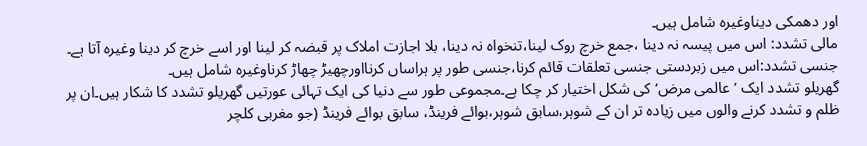اور دھمکی دیناوغیرہ شامل ہیں۔
مالی تشدد: اس میں پیسہ نہ دینا ،جمع خرچ روک لینا،تنخواہ نہ دینا، بلا اجازت املاک پر قبضہ کر لینا اور اسے خرچ کر دینا وغیرہ آتا ہے۔
جنسی تشدد:اس میں زبردستی جنسی تعلقات قائم کرنا،جنسی طور پر ہراساں کرنااورچھیڑ چھاڑ کرناوغیرہ شامل ہیں۔
گھریلو تشدد ایک ’عالمی مرض‘ کی شکل اختیار کر چکا ہے۔مجموعی طور سے دنیا کی ایک تہائی عورتیں گھریلو تشدد کا شکار ہیں۔ان پر ظلم و تشدد کرنے والوں میں زیادہ تر ان کے شوہر،سابق شوہر،بوائے فرینڈ، سابق بوائے فرینڈ (جو مغربی کلچر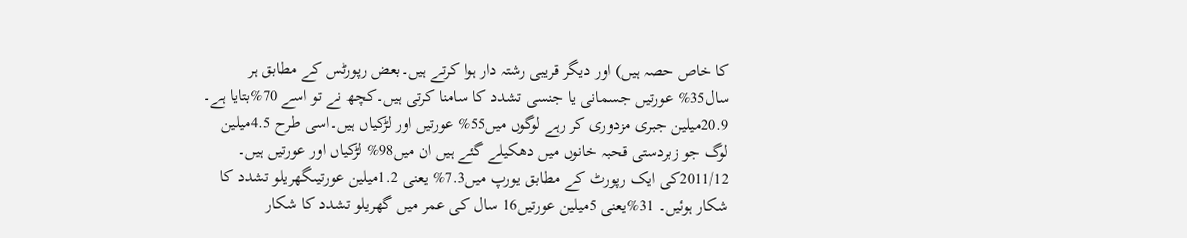کا خاص حصہ ہیں) اور دیگر قریبی رشتہ دار ہوا کرتے ہیں۔بعض رپورٹس کے مطابق ہر سال35% عورتیں جسمانی یا جنسی تشدد کا سامنا کرتی ہیں۔کچھ نے تو اسے 70%بتایا ہے۔ 20.9میلین جبری مزدوری کر رہے لوگوں میں55% عورتیں اور لڑکیاں ہیں۔اسی طرح 4.5میلین لوگ جو زبردستی قحبہ خانوں میں دھکیلے گئے ہیں ان میں98% لڑکیاں اور عورتیں ہیں۔
2011/12کی ایک رپورٹ کے مطابق یورپ میں7.3% یعنی 1.2میلین عورتیںگھریلو تشدد کا شکار ہوئیں۔ 31%یعنی 5میلین عورتیں16 سال کی عمر میں گھریلو تشدد کا شکار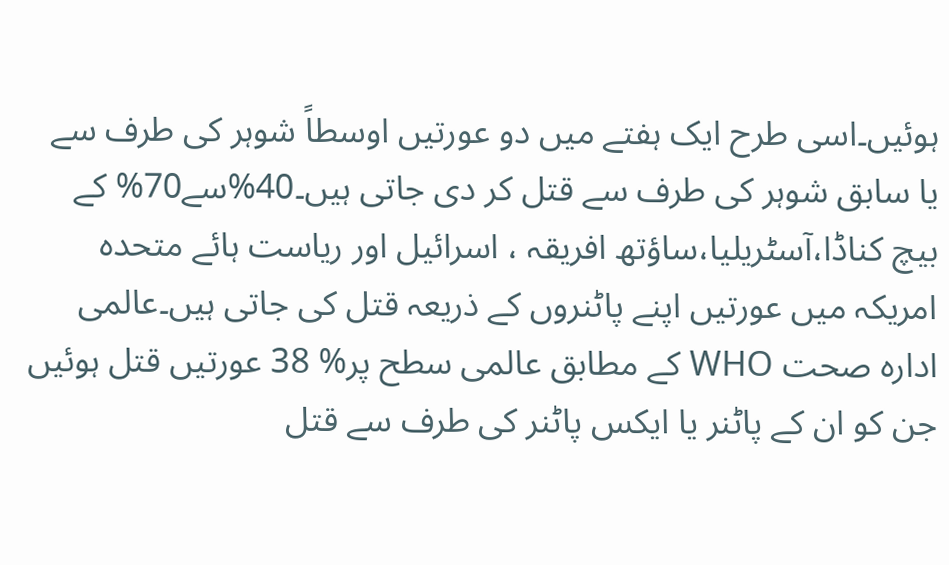ہوئیں۔اسی طرح ایک ہفتے میں دو عورتیں اوسطاً شوہر کی طرف سے یا سابق شوہر کی طرف سے قتل کر دی جاتی ہیں۔40%سے70% کے بیچ کناڈا،آسٹریلیا،ساؤتھ افریقہ ، اسرائیل اور ریاست ہائے متحدہ امریکہ میں عورتیں اپنے پاٹنروں کے ذریعہ قتل کی جاتی ہیں۔عالمی ادارہ صحت WHO کے مطابق عالمی سطح پر% 38 عورتیں قتل ہوئیں جن کو ان کے پاٹنر یا ایکس پاٹنر کی طرف سے قتل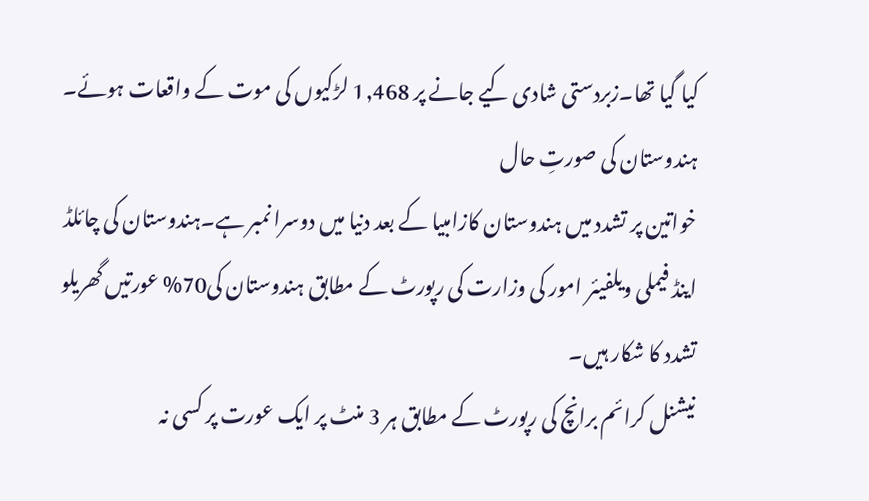کیا گیا تھا۔زبردستی شادی کیے جانے پر 1,468 لڑکیوں کی موت کے واقعات ہوئے۔
ہندوستان کی صورتِ حال
خواتین پر تشدد میں ہندوستان کازامبیا کے بعد دنیا میں دوسرا نمبر ہے۔ہندوستان کی چائلڈ اینڈ فیملی ویلفیئر امور کی وزارت کی رپورٹ کے مطابق ہندوستان کی70% عورتیں گھریلو تشدد کا شکار ہیں۔
نیشنل کرائم برانچ کی رپورٹ کے مطابق ہر 3 منٹ پر ایک عورت پر کسی نہ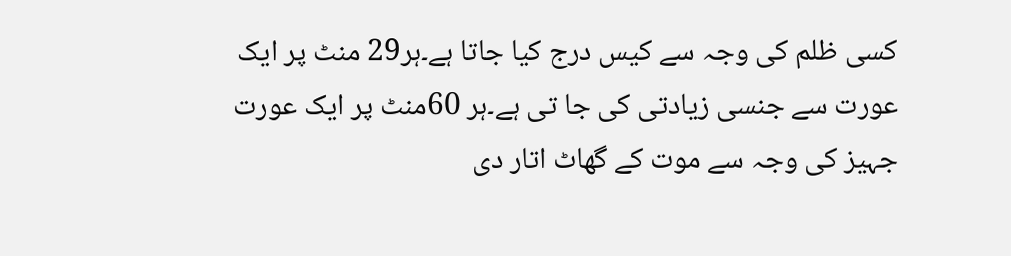کسی ظلم کی وجہ سے کیس درج کیا جاتا ہے۔ہر29 منٹ پر ایک عورت سے جنسی زیادتی کی جا تی ہے۔ہر 60منٹ پر ایک عورت جہیز کی وجہ سے موت کے گھاٹ اتار دی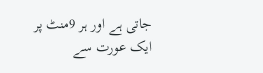جاتی ہے اور ہر 9منٹ پر ایک عورت سے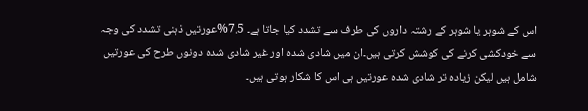اس کے شوہر یا شوہر کے رشتہ داروں کی طرف سے تشدد کیا جاتا ہے۔ 7.5%عورتیں ذہنی تشدد کی وجہ سے خودکشی کرنے کی کوشش کرتی ہیں۔ان میں شادی شدہ اور غیر شادی شدہ دونوں طرح کی عورتیں شامل ہیں لیکن زیادہ تر شادی شدہ عورتیں ہی اس کا شکار ہوتی ہیں۔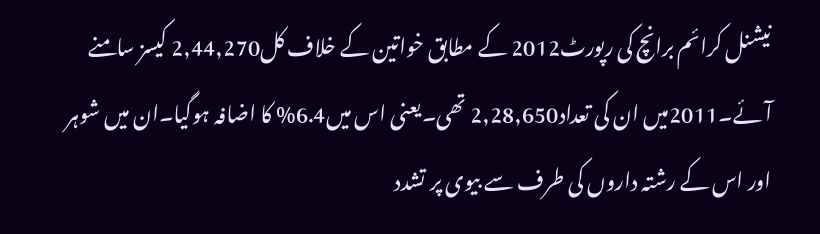نیشنل کرائم برانچ کی رپورٹ2012 کے مطابق خواتین کے خلاف کل2,44,270 کیسز سامنے آئے۔2011میں ان کی تعداد2,28,650 تھی۔یعنی اس میں6.4% کا اضافہ ہوگیا۔ان میں شوہر اور اس کے رشتہ داروں کی طرف سے بیوی پر تشدد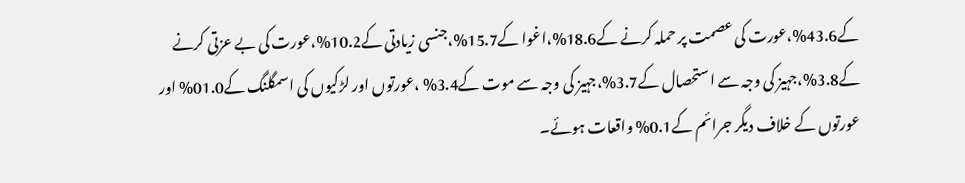کے43.6%،عورت کی عصمت پر حملہ کرنے کے18.6%،اغوا کے15.7%،جنسی زیادتی کے10.2%،عورت کی بے عزتی کرنے کے3.8%،جہیز کی وجہ سے استحصال کے3.7%،جہیز کی وجہ سے موت کے3.4% ،عورتوں اور لڑکیوں کی اسمگلنگ کے01.0% اور عورتوں کے خلاف دیگر جرائم کے0.1% واقعات ہوئے۔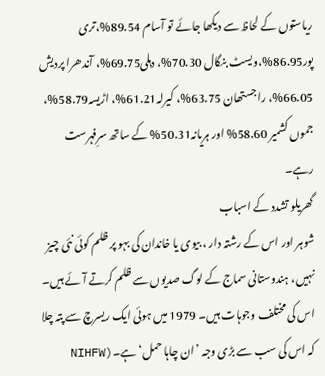ریاستوں کے لحاظ سے دیکھا جائے تو آسام 89.54%،تری پور86.95%،ویسٹ بنگال 70.30%، دہلی69.75%، آندھرا پردیش 66.05%، راجستھان 63.75%، کیرلہ61.21%، اڑیسہ58.79%، جموں کشمیر 58.60% اور ہریانہ50.31% کے ساتھ سرِفہرست رہے۔
گھریلو تشدد کے اسباب
شوہر اور اس کے رشتہ دار ، بیوی یا خاندان کی بہو پر ظلم کوئی نئی چیز نہیں، ہندوستانی سماج کے لوگ صدیوں سے ظلم کرتے آئے ہیں۔ اس کی مختلف وجوہات ہیں۔ 1979 میں ہوئی ایک ریسرچ سے پتہ چلا کہ اس کی سب سے بڑی وجہ ’ان چاہا حمل‘ ہے۔(NIHFW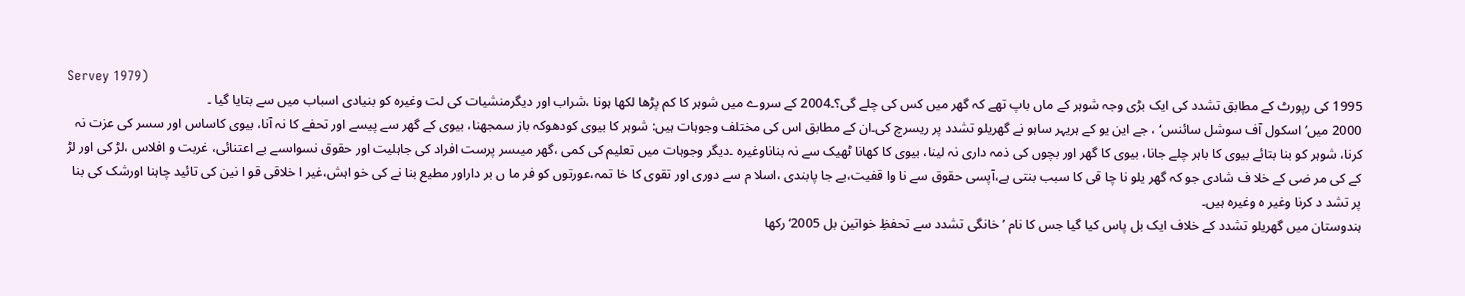Servey 1979)
1995 کی رپورٹ کے مطابق تشدد کی ایک بڑی وجہ شوہر کے ماں باپ تھے کہ گھر میں کس کی چلے گی؟۔2004 کے سروے میں شوہر کا کم پڑھا لکھا ہونا ،شراب اور دیگرمنشیات کی لت وغیرہ کو بنیادی اسباب میں سے بتایا گیا ۔
2000 میں’ اسکول آف سوشل سائنس‘ ، جے این یو کے ہریہر ساہو نے گھریلو تشدد پر ریسرچ کی۔ان کے مطابق اس کی مختلف وجوہات ہیں: شوہر کا بیوی کودھوکہ باز سمجھنا، بیوی کے گھر سے پیسے اور تحفے کا نہ آنا، بیوی کاساس اور سسر کی عزت نہ کرنا، شوہر کو بنا بتائے بیوی کا باہر چلے جانا، بیوی کا گھر اور بچوں کی ذمہ داری نہ لینا، بیوی کا کھانا ٹھیک سے نہ بناناوغیرہ ۔دیگر وجوہات میں تعلیم کی کمی ،گھر میںسر پرست افراد کی جاہلیت اور حقوق نسواںسے بے اعتنائی، غربت و افلاس ،لڑ کی اور لڑ کے کی مر ضی کے خلا ف شادی جو کہ گھر یلو نا چا قی کا سبب بنتی ہے،آپسی حقوق سے نا وا قفیت،بے جا پابندی ،اسلا م سے دوری اور تقوی کا خا تمہ،عورتوں کو فر ما ں بر داراور مطیع بنا نے کی خو اہش،غیر ا خلاقی قو ا نین کی تائید چاہنا اورشک کی بنا پر تشد د کرنا وغیر ہ وغیرہ ہیں۔
ہندوستان میں گھریلو تشدد کے خلاف ایک بل پاس کیا گیا جس کا نام ’خانگی تشدد سے تحفظِ خواتین بل 2005‘رکھا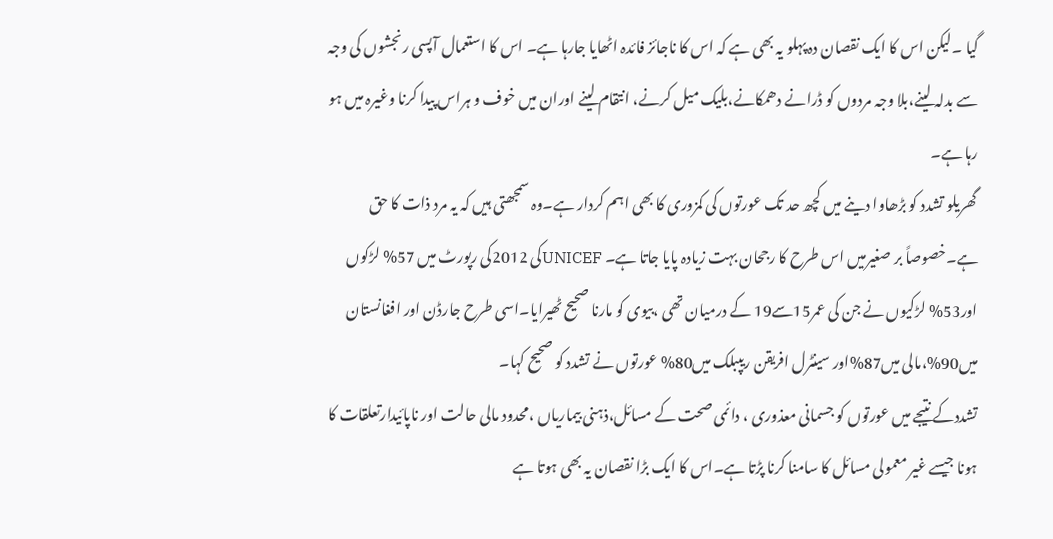گیا ۔لیکن اس کا ایک نقصان دہ پہلو یہ بھی ہے کہ اس کا ناجائز فائدہ اٹھایا جارہا ہے۔ اس کا استعمال آپسی رنجشوں کی وجہ سے بدلہ لینے،بلا وجہ مردوں کو ڈرانے دھمکانے،بلیک میل کرنے، انتقام لینے اوران میں خوف و ہراس پیدا کرنا وغیرہ میں ہو رہا ہے۔
گھریلو تشدد کو بڑھاوا دینے میں کچھ حد تک عورتوں کی کمزوری کا بھی اہم کردار ہے۔وہ سمجھتی ہیں کہ یہ مرد ذات کا حق ہے۔خصوصاً بر صغیرمیں اس طرح کا رجحان بہت زیادہ پایا جاتا ہے۔ UNICEFکی 2012کی رپورٹ میں 57% لڑکوں اور53% لڑکیوں نے جن کی عمر15سے19 کے درمیان تھی ،بیوی کو مارنا صحیح ٹھیرایا۔اسی طرح جارڈن اور افغانستان میں90%،مالی میں87%اور سینٹرل افریقن ریپبلک میں80% عورتوں نے تشدد کو صحیح کہا۔
تشددکے نتیجے میں عورتوں کو جسمانی معذوری ، دائمی صحت کے مسائل،ذہنی بیماریاں ،محدود مالی حالت اور ناپائیدارتعلقات کا ہونا جیسے غیر معمولی مسائل کا سامنا کرنا پڑتا ہے۔اس کا ایک بڑا نقصان یہ بھی ہوتا ہے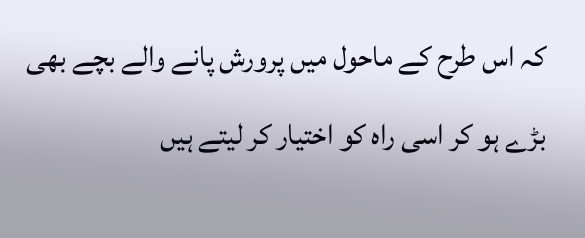کہ اس طرح کے ماحول میں پرورش پانے والے بچے بھی بڑے ہو کر اسی راہ کو اختیار کر لیتے ہیں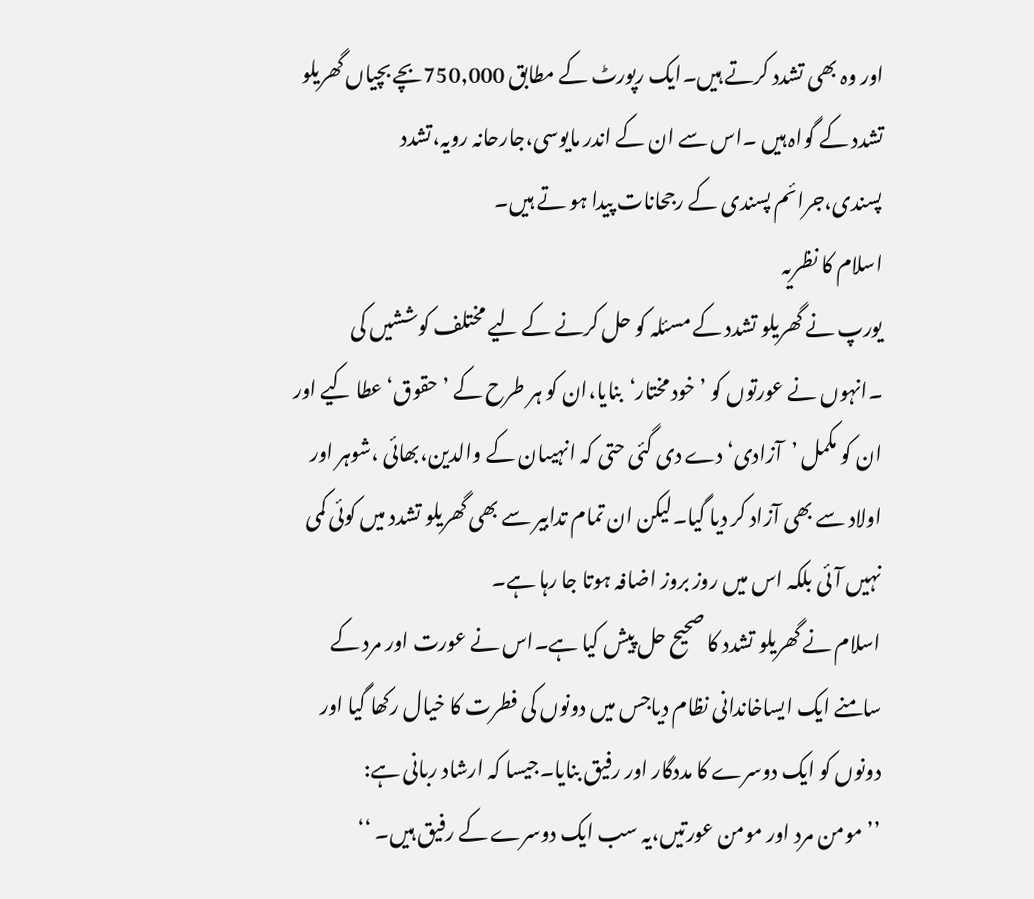اور وہ بھی تشدد کرتے ہیں۔ایک رپورٹ کے مطابق 750,000بچے بچیاں گھریلو تشدد کے گواہ ہیں ۔اس سے ان کے اندر مایوسی،جارحانہ رویہ،تشدد پسندی،جرائم پسندی کے رجحانات پیدا ہو تے ہیں۔
اسلام کا نظریہ
یورپ نے گھریلو تشدد کے مسئلہ کو حل کرنے کے لیے مختلف کوششیں کی ۔انہوں نے عورتوں کو ’خود مختار‘بنایا،ان کو ہر طرح کے ’حقوق‘ عطا کیے اور ان کو مکمل ’آزادی‘ دے دی گئی حتی کہ انہیںان کے والدین،بھائی ،شوہر اور اولاد سے بھی آزاد کر دیا گیا۔لیکن ان تمام تدابیر سے بھی گھریلو تشدد میں کوئی کمی نہیں آئی بلکہ اس میں روز بروز اضافہ ہوتا جا رہا ہے۔
اسلام نے گھریلو تشدد کا صحیح حل پیش کیا ہے۔اس نے عورت اور مرد کے سامنے ایک ایساخاندانی نظام دیاجس میں دونوں کی فطرت کا خیال رکھا گیا اور دونوں کو ایک دوسرے کا مددگار اور رفیق بنایا۔جیسا کہ ارشاد ربانی ہے:
’’مومن مرد اور مومن عورتیں،یہ سب ایک دوسرے کے رفیق ہیں۔ ‘‘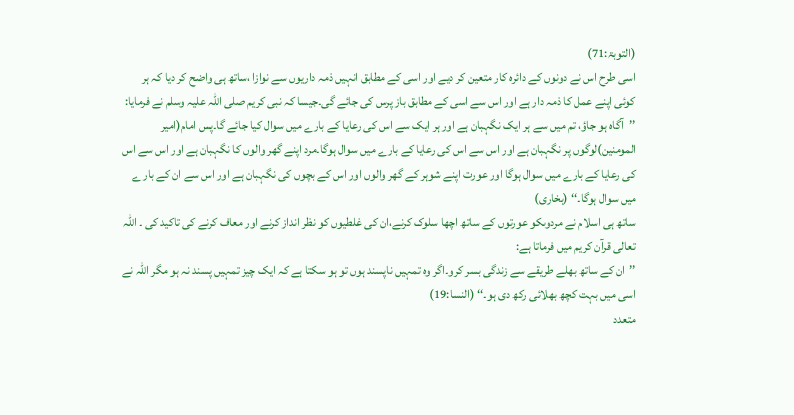(التوبۃ:71)
اسی طرح اس نے دونوں کے دائرہ کار متعین کر دیے اور اسی کے مطابق انہیں ذمہ داریوں سے نوازا ،ساتھ ہی واضح کر دیا کہ ہر کوئی اپنے عمل کا ذمہ دار ہے اور اس سے اسی کے مطابق باز پرس کی جائے گی۔جیسا کہ نبی کریم صلی اللہ علیہ وسلم نے فرمایا:
’’آگاہ ہو جاؤ، تم میں سے ہر ایک نگہبان ہے اور ہر ایک سے اس کی رعایا کے بارے میں سوال کیا جائے گا۔پس امام(امیر المومنین)لوگوں پر نگہبان ہے اور اس سے اس کی رعایا کے بارے میں سوال ہوگا۔مرد اپنے گھر والوں کا نگہبان ہے اور اس سے اس کی رعایا کے بارے میں سوال ہوگا اور عورت اپنے شوہر کے گھر والوں اور اس کے بچوں کی نگہبان ہے اور اس سے ان کے بار ے میں سوال ہوگا۔‘‘ (بخاری)
ساتھ ہی اسلام نے مردوںکو عورتوں کے ساتھ اچھا سلوک کرنے،ان کی غلطیوں کو نظر انداز کرنے اور معاف کرنے کی تاکید کی ۔ اللہ تعالی قرآن کریم میں فرماتا ہے:
’’ان کے ساتھ بھلے طریقے سے زندگی بسر کرو۔اگر وہ تمہیں ناپسند ہوں تو ہو سکتا ہے کہ ایک چیز تمہیں پسند نہ ہو مگر اللہ نے اسی میں بہت کچھ بھلائی رکھ دی ہو۔‘‘ (النسا:19)
متعدد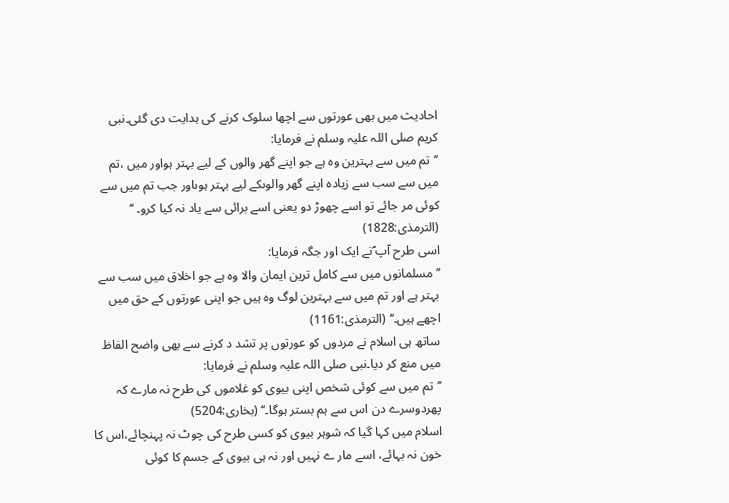احادیث میں بھی عورتوں سے اچھا سلوک کرنے کی ہدایت دی گئی۔نبی کریم صلی اللہ علیہ وسلم نے فرمایا:
’’تم میں سے بہترین وہ ہے جو اپنے گھر والوں کے لیے بہتر ہواور میں ،تم میں سے سب سے زیادہ اپنے گھر والوںکے لیے بہتر ہوںاور جب تم میں سے کوئی مر جائے تو اسے چھوڑ دو یعنی اسے برائی سے یاد نہ کیا کرو۔ ‘‘ (الترمذی:1828)
اسی طرح آپ ؐنے ایک اور جگہ فرمایا:
’’مسلمانوں میں سے کامل ترین ایمان والا وہ ہے جو اخلاق میں سب سے بہتر ہے اور تم میں سے بہترین لوگ وہ ہیں جو اپنی عورتوں کے حق میں اچھے ہیں۔‘‘ (الترمذی:1161)
ساتھ ہی اسلام نے مردوں کو عورتوں پر تشد د کرنے سے بھی واضح الفاظ میں منع کر دیا۔نبی صلی اللہ علیہ وسلم نے فرمایا:
’’تم میں سے کوئی شخص اپنی بیوی کو غلاموں کی طرح نہ مارے کہ پھردوسرے دن اس سے ہم بستر ہوگا۔‘‘ (بخاری:5204)
اسلام میں کہا گیا کہ شوہر بیوی کو کسی طرح کی چوٹ نہ پہنچائے،اس کا خون نہ بہائے، اسے مار ے نہیں اور نہ ہی بیوی کے جسم کا کوئی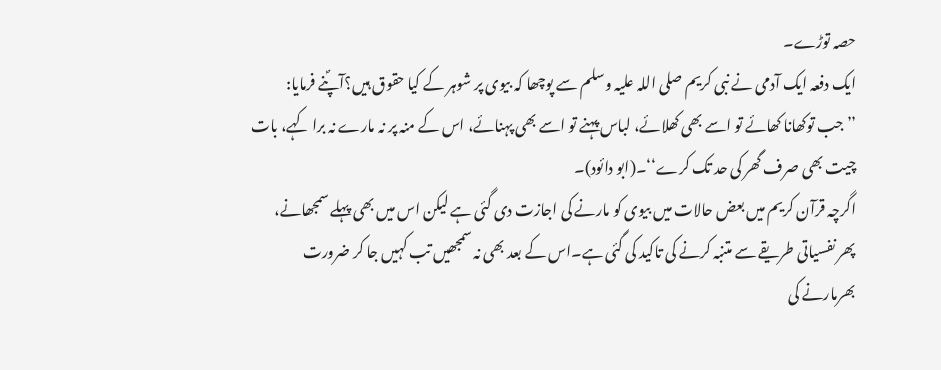حصہ توڑے۔
ایک دفعہ ایک آدمی نے نبی کریم صلی اللہ علیہ وسلم سے پوچھا کہ بیوی پر شوہر کے کیا حقوق ہیں؟آپؐنے فرمایا: ’’جب توکھانا کھائے تو اسے بھی کھلائے، لباس پہنے تو اسے بھی پہنائے، اس کے منہ پر نہ مارے نہ برا کہے، بات چیت بھی صرف گھر کی حد تک کرے‘‘۔(ابو دائود)۔
اگرچہ قرآن کریم میں بعض حالات میں بیوی کو مارنے کی اجازت دی گئی ہے لیکن اس میں بھی پہلے سمجھانے، پھر نفسیاتی طریقے سے متنبہ کرنے کی تاکید کی گئی ہے۔اس کے بعد بھی نہ سمجھیں تب کہیں جا کر ضرورت بھرمارنے کی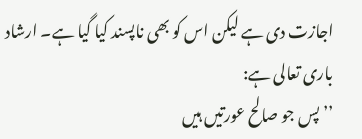اجازت دی ہے لیکن اس کو بھی ناپسند کیا گیا ہے۔ ارشاد باری تعالی ہے:
’’پس جو صالح عورتیں ہیں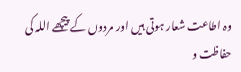وہ اطاعت شعار ہوتی ہیں اور مردوں کے پیچھے اللہ کی حفاظت و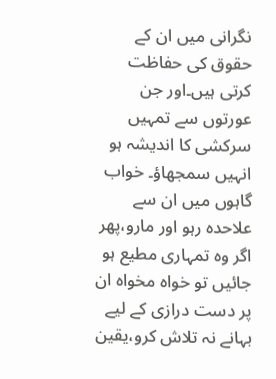نگرانی میں ان کے حقوق کی حفاظت کرتی ہیں۔اور جن عورتوں سے تمہیں سرکشی کا اندیشہ ہو انہیں سمجھاؤ۔ خواب گاہوں میں ان سے علاحدہ رہو اور مارو،پھر اگر وہ تمہاری مطیع ہو جائیں تو خواہ مخواہ ان پر دست درازی کے لیے بہانے نہ تلاش کرو،یقین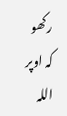رکھو کہ اوپر اللہ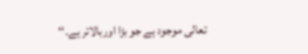تعالی موجود ہے جو بڑا اوربالاتر ہے۔‘‘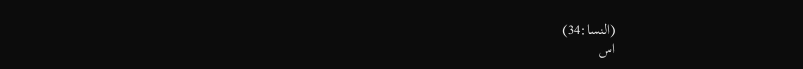(النسا:34)
اس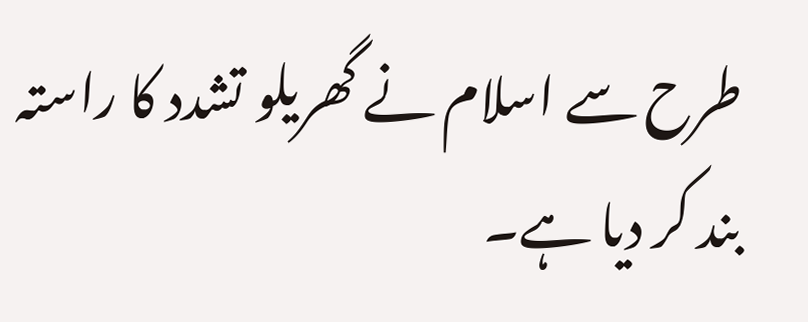طرح سے اسلام نے گھریلو تشدد کا راستہ بند کر دیا ہے۔